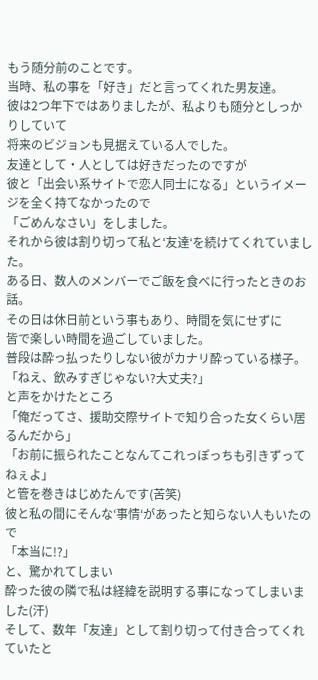もう随分前のことです。
当時、私の事を「好き」だと言ってくれた男友達。
彼は2つ年下ではありましたが、私よりも随分としっかりしていて
将来のビジョンも見据えている人でした。
友達として・人としては好きだったのですが
彼と「出会い系サイトで恋人同士になる」というイメージを全く持てなかったので
「ごめんなさい」をしました。
それから彼は割り切って私と‘友達‘を続けてくれていました。
ある日、数人のメンバーでご飯を食べに行ったときのお話。
その日は休日前という事もあり、時間を気にせずに
皆で楽しい時間を過ごしていました。
普段は酔っ払ったりしない彼がカナリ酔っている様子。
「ねえ、飲みすぎじゃない?大丈夫?」
と声をかけたところ
「俺だってさ、援助交際サイトで知り合った女くらい居るんだから」
「お前に振られたことなんてこれっぽっちも引きずってねぇよ」
と管を巻きはじめたんです(苦笑)
彼と私の間にそんな‘事情‘があったと知らない人もいたので
「本当に!?」
と、驚かれてしまい
酔った彼の隣で私は経緯を説明する事になってしまいました(汗)
そして、数年「友達」として割り切って付き合ってくれていたと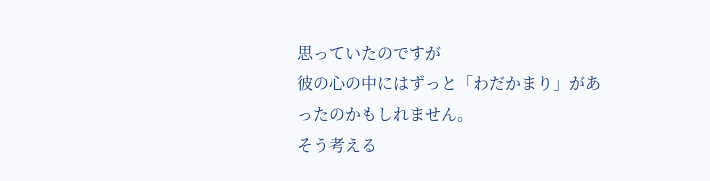思っていたのですが
彼の心の中にはずっと「わだかまり」があったのかもしれません。
そう考える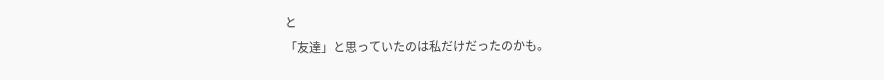と
「友達」と思っていたのは私だけだったのかも。